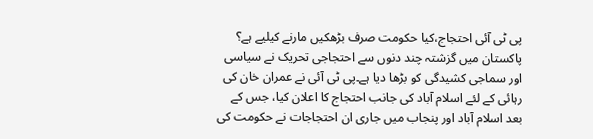پی ٹی آئی احتجاج،کیا حکومت صرف بڑھکیں مارنے کیلیے ہے؟
پاکستان میں گزشتہ چند دنوں سے احتجاجی تحریک نے سیاسی اور سماجی کشیدگی کو بڑھا دیا ہے۔پی ٹی آئی نے عمران خان کی رہائی کے لئے اسلام آباد کی جانب احتجاج کا اعلان کیا، جس کے بعد اسلام آباد اور پنجاب میں جاری ان احتجاجات نے حکومت کی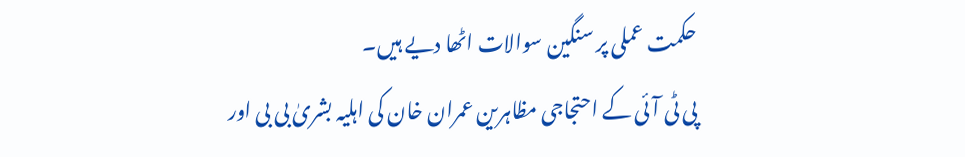حکمت عملی پر سنگین سوالات اٹھا دیے ہیں۔
پی ٹی آئی کے احتجاجی مظاہرین عمران خان کی اہلیہ بشریٰ بی بی اور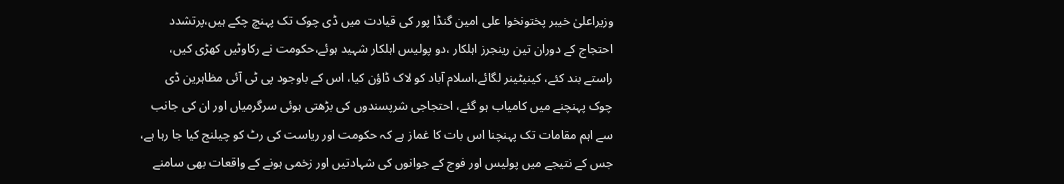وزیراعلیٰ خیبر پختونخوا علی امین گنڈا پور کی قیادت میں ڈی چوک تک پہنچ چکے ہیں،پرتشدد احتجاج کے دوران تین رینجرز اہلکار ،دو پولیس اہلکار شہید ہوئے،حکومت نے رکاوٹیں کھڑی کیں، راستے بند کئے، کینیٹینر لگائے،اسلام آباد کو لاک ڈاؤن کیا، اس کے باوجود پی ٹی آئی مظاہرین ڈی چوک پہنچنے میں کامیاب ہو گئے، احتجاجی شرپسندوں کی بڑھتی ہوئی سرگرمیاں اور ان کی جانب سے اہم مقامات تک پہنچنا اس بات کا غماز ہے کہ حکومت اور ریاست کی رٹ کو چیلنج کیا جا رہا ہے، جس کے نتیجے میں پولیس اور فوج کے جوانوں کی شہادتیں اور زخمی ہونے کے واقعات بھی سامنے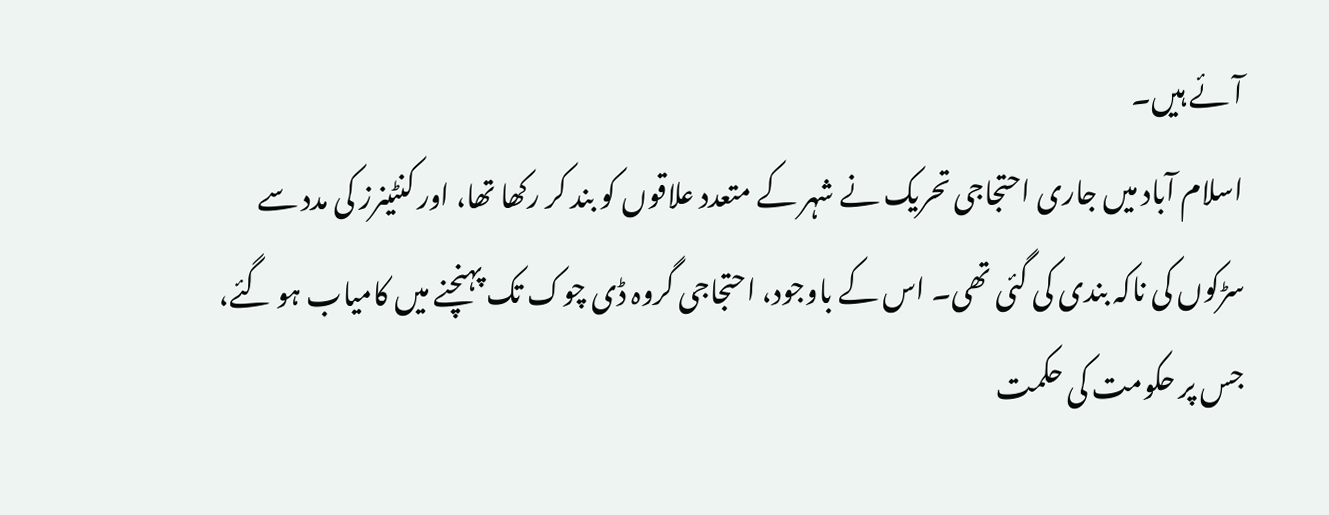آئے ہیں۔
اسلام آباد میں جاری احتجاجی تحریک نے شہر کے متعدد علاقوں کو بند کر رکھا تھا، اور کنٹینرز کی مدد سے سڑکوں کی ناکہ بندی کی گئی تھی۔ اس کے باوجود، احتجاجی گروہ ڈی چوک تک پہنچنے میں کامیاب ہو گئے، جس پر حکومت کی حکمت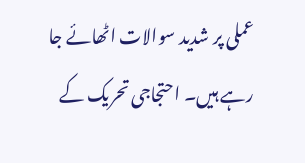عملی پر شدید سوالات اٹھائے جا رہے ہیں۔ احتجاجی تحریک کے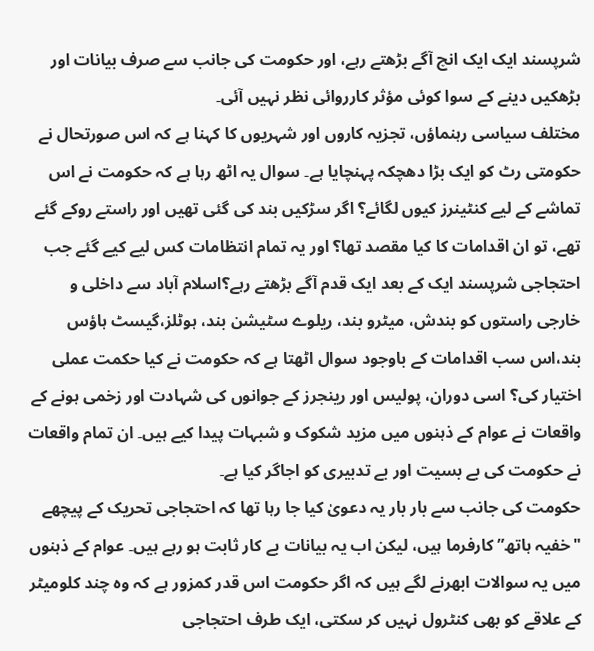شرپسند ایک ایک انچ آگے بڑھتے رہے، اور حکومت کی جانب سے صرف بیانات اور بڑھکیں دینے کے سوا کوئی مؤثر کارروائی نظر نہیں آئی۔
مختلف سیاسی رہنماؤں، تجزیہ کاروں اور شہریوں کا کہنا ہے کہ اس صورتحال نے حکومتی رٹ کو ایک بڑا دھچکہ پہنچایا ہے۔ سوال یہ اٹھ رہا ہے کہ حکومت نے اس تماشے کے لیے کنٹینرز کیوں لگائے؟ اگر سڑکیں بند کی گئی تھیں اور راستے روکے گئے تھے، تو ان اقدامات کا کیا مقصد تھا؟ اور یہ تمام انتظامات کس لیے کیے گئے جب احتجاجی شرپسند ایک کے بعد ایک قدم آگے بڑھتے رہے؟اسلام آباد سے داخلی و خارجی راستوں کو بندش، میٹرو بند، ریلوے سٹیشن بند، ہوٹلز،گیسٹ ہاؤس بند،اس سب اقدامات کے باوجود سوال اٹھتا ہے کہ حکومت نے کیا حکمت عملی اختیار کی؟ اسی دوران، پولیس اور رینجرز کے جوانوں کی شہادت اور زخمی ہونے کے واقعات نے عوام کے ذہنوں میں مزید شکوک و شبہات پیدا کیے ہیں۔ ان تمام واقعات نے حکومت کی بے بسیت اور بے تدبیری کو اجاگر کیا ہے۔
حکومت کی جانب سے بار بار یہ دعویٰ کیا جا رہا تھا کہ احتجاجی تحریک کے پیچھے "خفیہ ہاتھ” کارفرما ہیں، لیکن اب یہ بیانات بے کار ثابت ہو رہے ہیں۔ عوام کے ذہنوں میں یہ سوالات ابھرنے لگے ہیں کہ اگر حکومت اس قدر کمزور ہے کہ وہ چند کلومیٹر کے علاقے کو بھی کنٹرول نہیں کر سکتی، ایک طرف احتجاجی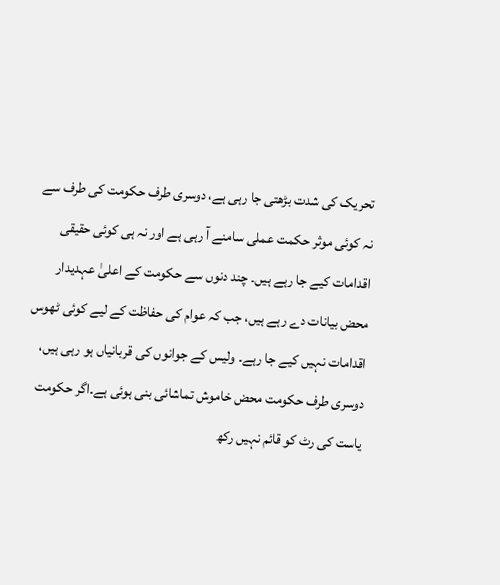تحریک کی شدت بڑھتی جا رہی ہے، دوسری طرف حکومت کی طرف سے نہ کوئی موثر حکمت عملی سامنے آ رہی ہے اور نہ ہی کوئی حقیقی اقدامات کیے جا رہے ہیں۔ چند دنوں سے حکومت کے اعلیٰ عہدیدار محض بیانات دے رہے ہیں، جب کہ عوام کی حفاظت کے لیے کوئی ٹھوس اقدامات نہیں کیے جا رہے۔ ولیس کے جوانوں کی قربانیاں ہو رہی ہیں، دوسری طرف حکومت محض خاموش تماشائی بنی ہوئی ہے۔اگر حکومت یاست کی رٹ کو قائم نہیں رکھ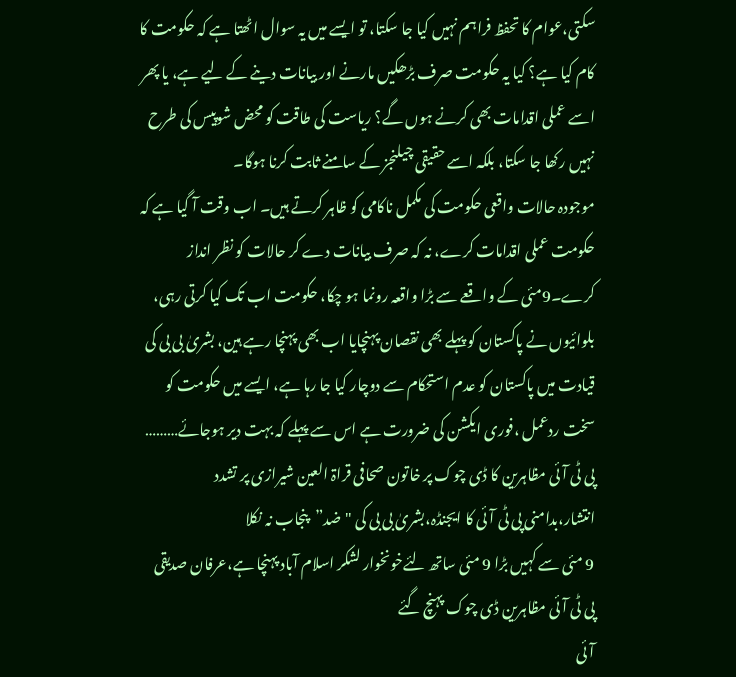سکتی،عوام کا تحفظ فراہم نہیں کیا جا سکتا، تو ایسے میں یہ سوال اٹھتا ہے کہ حکومت کا کام کیا ہے؟ کیا یہ حکومت صرف بڑھکیں مارنے اور بیانات دینے کے لیے ہے، یا پھر اسے عملی اقدامات بھی کرنے ہوں گے؟ ریاست کی طاقت کو محض شوپیس کی طرح نہیں رکھا جا سکتا، بلکہ اسے حقیقی چیلنجز کے سامنے ثابت کرنا ہوگا۔
موجودہ حالات واقعی حکومت کی مکمل ناکامی کو ظاہر کرتے ہیں۔ اب وقت آ گیا ہے کہ حکومت عملی اقدامات کرے، نہ کہ صرف بیانات دے کر حالات کو نظر انداز کرے۔9مئی کے واقعے سے بڑا واقعہ رونما ہو چکا، حکومت اب تک کیا کرتی رہی، بلوائیوں نے پاکستان کو پہلے بھی نقصان پہنچایا اب بھی پہنچا رہے ہین، بشریٰ بی بی کی قیادت میں پاکستان کو عدم استحکام سے دوچار کیا جا رہا ہے، ایسے میں حکومت کو سخت ردعمل ،فوری ایکشن کی ضرورت ہے اس سے پہلے کہ بہت دیر ہوجائے………
پی ٹی آئی مظاہرین کا ڈی چوک پر خاتون صحافی قراۃ العین شیرازی پر تشدد
انتشار،بدامنی پی ٹی آئی کا ایجنڈہ،بشریٰ بی بی کی "ضد”پنجاب نہ نکلا
9 مئی سے کہیں بڑا 9 مئی ساتھ لئےخونخوار لشکر اسلام آباد پہنچا ہے،عرفان صدیقی
پی ٹی آئی مظاہرین ڈی چوک پہنچ گئے
آئی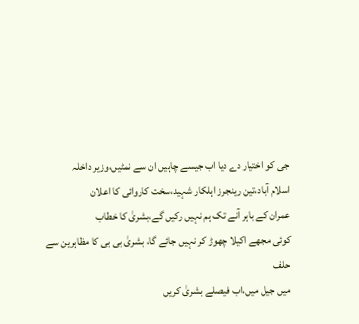جی کو اختیار دے دیا اب جیسے چاہیں ان سے نمٹیں،وزیر داخلہ
اسلام آباد،تین رینجرز اہلکار شہید،سخت کاروائی کا اعلان
عمران کے باہر آنے تک ہم نہیں رکیں گے،بشریٰ کا خطاب
کوئی مجھے اکیلا چھوڑ کر نہیں جائے گا، بشریٰ بی بی کا مظاہرین سے حلف
میں جیل میں،اب فیصلے بشریٰ کریں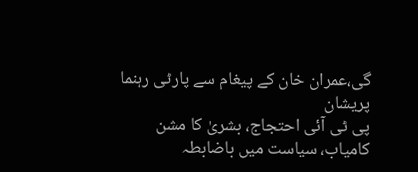گی،عمران خان کے پیغام سے پارٹی رہنما پریشان
پی ٹی آئی احتجاج، بشریٰ کا مشن کامیاب، سیاست میں باضابطہ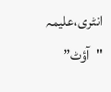انٹری،علیمہ "آؤٹ”